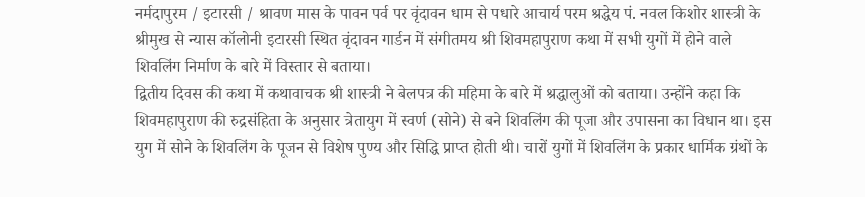नर्मदापुरम / इटारसी / श्रावण मास के पावन पर्व पर वृंदावन धाम से पधारे आचार्य परम श्रद्धेय पं. नवल किशोर शास्त्री के श्रीमुख से न्यास कॉलोनी इटारसी स्थित वृंदावन गार्डन में संगीतमय श्री शिवमहापुराण कथा में सभी युगों में होने वाले शिवलिंग निर्माण के बारे में विस्तार से बताया।
द्वितीय दिवस की कथा में कथावाचक श्री शास्त्री ने बेलपत्र की महिमा के बारे में श्रद्धालुओं को बताया। उन्होंने कहा कि शिवमहापुराण की रुद्रसंहिता के अनुसार त्रेतायुग में स्वर्ण (सोने) से बने शिवलिंग की पूजा और उपासना का विधान था। इस युग में सोने के शिवलिंग के पूजन से विशेष पुण्य और सिद्धि प्राप्त होती थी। चारों युगों में शिवलिंग के प्रकार धार्मिक ग्रंथों के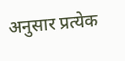अनुसार प्रत्येक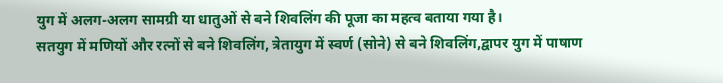युग में अलग-अलग सामग्री या धातुओं से बने शिवलिंग की पूजा का महत्व बताया गया है।
सतयुग में मणियों और रत्नों से बने शिवलिंग, त्रेतायुग में स्वर्ण (सोने) से बने शिवलिंग,द्वापर युग में पाषाण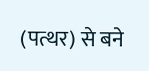(पत्थर) से बने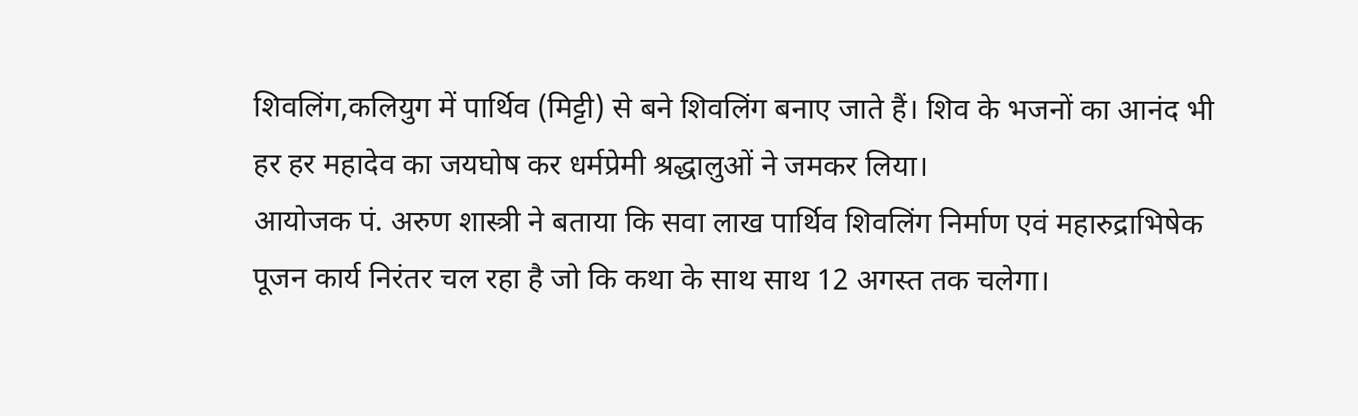शिवलिंग,कलियुग में पार्थिव (मिट्टी) से बने शिवलिंग बनाए जाते हैं। शिव के भजनों का आनंद भी हर हर महादेव का जयघोष कर धर्मप्रेमी श्रद्धालुओं ने जमकर लिया।
आयोजक पं. अरुण शास्त्री ने बताया कि सवा लाख पार्थिव शिवलिंग निर्माण एवं महारुद्राभिषेक पूजन कार्य निरंतर चल रहा है जो कि कथा के साथ साथ 12 अगस्त तक चलेगा।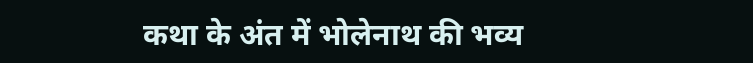कथा के अंत में भोलेनाथ की भव्य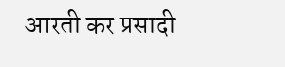आरती कर प्रसादी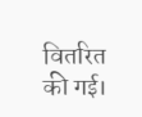वितरित की गई।